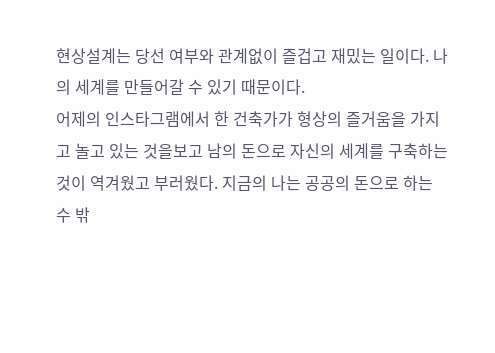현상설계는 당선 여부와 관계없이 즐겁고 재밌는 일이다. 나의 세계를 만들어갈 수 있기 때문이다.
어제의 인스타그램에서 한 건축가가 형상의 즐거움을 가지고 놀고 있는 것을보고 남의 돈으로 자신의 세계를 구축하는 것이 역겨웠고 부러웠다. 지금의 나는 공공의 돈으로 하는 수 밖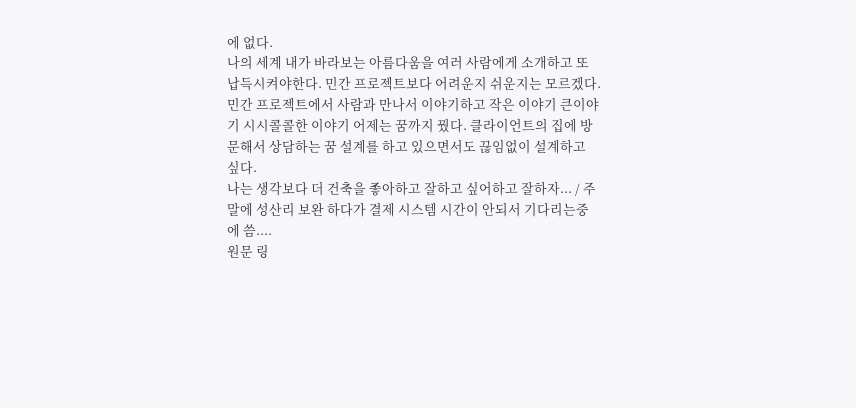에 없다.
나의 세계 내가 바라보는 아름다움을 여러 사람에게 소개하고 또 납득시켜야한다. 민간 프로젝트보다 어려운지 쉬운지는 모르겠다.
민간 프로젝트에서 사람과 만나서 이야기하고 작은 이야기 큰이야기 시시콜콜한 이야기 어제는 꿈까지 꿨다. 클라이언트의 집에 방문해서 상담하는 꿈 설계를 하고 있으면서도 끊임없이 설계하고 싶다.
나는 생각보다 더 건축을 좋아하고 잘하고 싶어하고 잘하자... / 주말에 성산리 보완 하다가 결제 시스템 시간이 안되서 기다리는중에 씀....
원문 링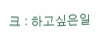크 : 하고싶은일